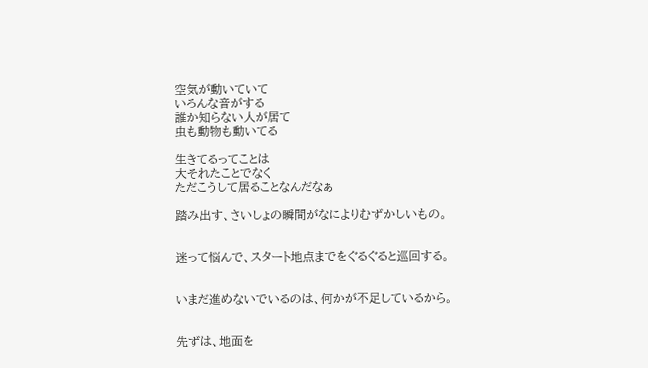空気が動いていて
いろんな音がする
誰か知らない人が居て
虫も動物も動いてる

生きてるってことは
大それたことでなく
ただこうして居ることなんだなぁ

踏み出す、さいしょの瞬間がなによりむずかしいもの。


迷って悩んで、スタート地点までをぐるぐると巡回する。


いまだ進めないでいるのは、何かが不足しているから。


先ずは、地面を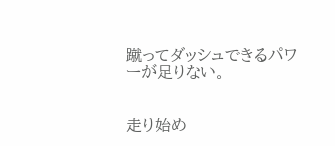蹴ってダッシュできるパワーが足りない。


走り始め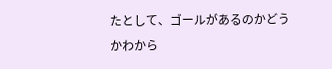たとして、ゴールがあるのかどうかわから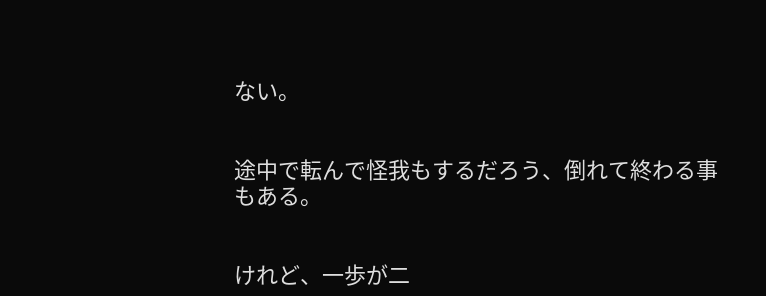ない。


途中で転んで怪我もするだろう、倒れて終わる事もある。


けれど、一歩が二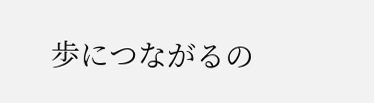歩につながるの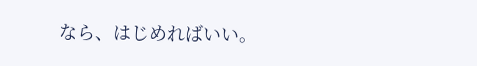なら、はじめればいい。